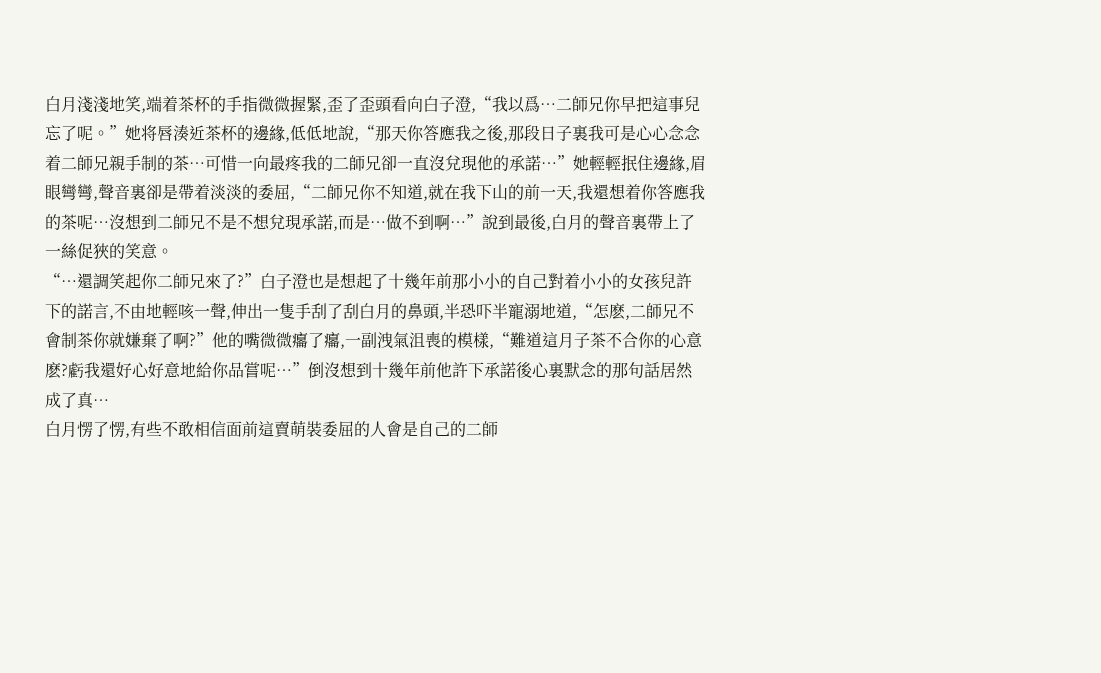白月淺淺地笑,端着茶杯的手指微微握緊,歪了歪頭看向白子澄,“我以爲…二師兄你早把這事兒忘了呢。”她将唇湊近茶杯的邊緣,低低地說,“那天你答應我之後,那段日子裏我可是心心念念着二師兄親手制的茶…可惜一向最疼我的二師兄卻一直沒兌現他的承諾…”她輕輕抿住邊緣,眉眼彎彎,聲音裏卻是帶着淡淡的委屈,“二師兄你不知道,就在我下山的前一天,我還想着你答應我的茶呢…沒想到二師兄不是不想兌現承諾,而是…做不到啊…”說到最後,白月的聲音裏帶上了一絲促狹的笑意。
“…還調笑起你二師兄來了?”白子澄也是想起了十幾年前那小小的自己對着小小的女孩兒許下的諾言,不由地輕咳一聲,伸出一隻手刮了刮白月的鼻頭,半恐吓半寵溺地道,“怎麽,二師兄不會制茶你就嫌棄了啊?”他的嘴微微癟了癟,一副洩氣沮喪的模樣,“難道這月子茶不合你的心意麽?虧我還好心好意地給你品嘗呢…”倒沒想到十幾年前他許下承諾後心裏默念的那句話居然成了真…
白月愣了愣,有些不敢相信面前這賣萌裝委屈的人會是自己的二師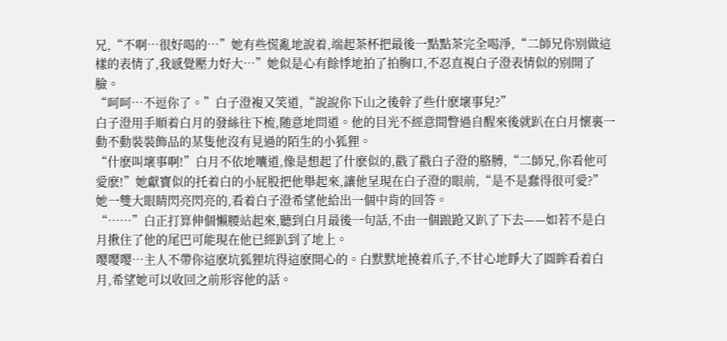兄,“不啊…很好喝的…”她有些慌亂地說着,端起茶杯把最後一點點茶完全喝淨,“二師兄你别做這樣的表情了,我感覺壓力好大…”她似是心有餘悸地拍了拍胸口,不忍直視白子澄表情似的别開了臉。
“呵呵…不逗你了。”白子澄複又笑道,“說說你下山之後幹了些什麽壞事兒?”
白子澄用手順着白月的發絲往下梳,随意地問道。他的目光不經意間瞥過自醒來後就趴在白月懷裏一動不動裝裝飾品的某隻他沒有見過的陌生的小狐狸。
“什麽叫壞事啊!”白月不依地囔道,像是想起了什麽似的,戳了戳白子澄的胳膊,“二師兄,你看他可愛麽!”她獻寶似的托着白的小屁股把他舉起來,讓他呈現在白子澄的眼前,“是不是蠢得很可愛?”她一雙大眼睛閃亮閃亮的,看着白子澄希望他給出一個中肯的回答。
“……”白正打算伸個懶腰站起來,聽到白月最後一句話,不由一個踉跄又趴了下去——如若不是白月揪住了他的尾巴可能現在他已經趴到了地上。
嘤嘤嘤…主人不帶你這麽坑狐狸坑得這麽開心的。白默默地撓着爪子,不甘心地睜大了圓眸看着白月,希望她可以收回之前形容他的話。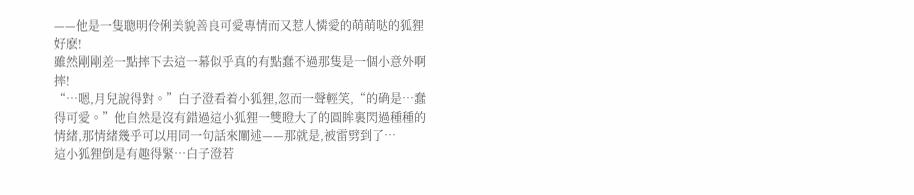——他是一隻聰明伶俐美貌善良可愛專情而又惹人憐愛的萌萌哒的狐狸好麽!
雖然剛剛差一點摔下去這一幕似乎真的有點蠢不過那隻是一個小意外啊摔!
“…嗯,月兒說得對。”白子澄看着小狐狸,忽而一聲輕笑,“的确是…蠢得可愛。”他自然是沒有錯過這小狐狸一雙瞪大了的圓眸裏閃過種種的情緒,那情緒幾乎可以用同一句話來闡述——那就是,被雷劈到了…
這小狐狸倒是有趣得緊…白子澄若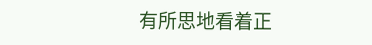有所思地看着正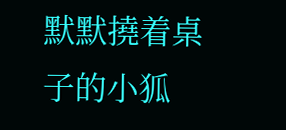默默撓着桌子的小狐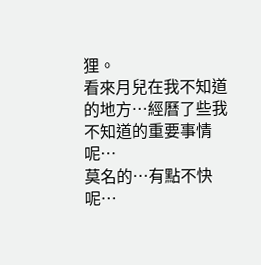狸。
看來月兒在我不知道的地方…經曆了些我不知道的重要事情呢…
莫名的…有點不快呢…